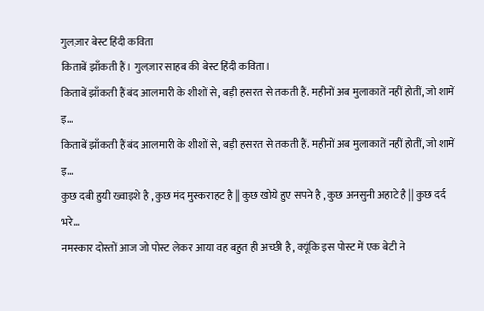गुलज़ार बेस्ट हिंदी कविता
किताबें झाँकती हैं। गुलज़ार साहब की बेस्ट हिंदी कविता।
किताबें झाँकती हैं बंद आलमारी के शीशों से, बड़ी हसरत से तकती हैं. महीनों अब मुलाकातें नहीं होतीं, जो शामें इ…
किताबें झाँकती हैं बंद आलमारी के शीशों से, बड़ी हसरत से तकती हैं. महीनों अब मुलाकातें नहीं होतीं, जो शामें इ…
कुछ दबी हुयी ख्वाइशे है , कुछ मंद मुस्कराहट है || कुछ खोये हुए सपने है , कुछ अनसुनी अहाटे है || कुछ दर्द भरे…
नमस्कार दोस्तों आज जो पोस्ट लेकर आया वह बहुत ही अच्छी है , क्यूंकि इस पोस्ट में एक बेटी ने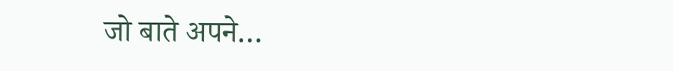जो बाते अपने…